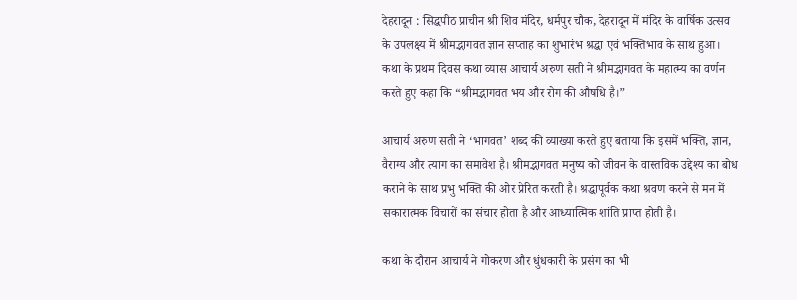देहरादून : सिद्धपीठ प्राचीन श्री शिव मंदिर, धर्मपुर चौक, देहरादून में मंदिर के वार्षिक उत्सव के उपलक्ष्य में श्रीमद्भागवत ज्ञान सप्ताह का शुभारंभ श्रद्धा एवं भक्तिभाव के साथ हुआ। कथा के प्रथम दिवस कथा व्यास आचार्य अरुण सती ने श्रीमद्भागवत के महात्म्य का वर्णन करते हुए कहा कि “श्रीमद्भागवत भय और रोग की औषधि है।”

आचार्य अरुण सती ने ‘भागवत’ शब्द की व्याख्या करते हुए बताया कि इसमें भक्ति, ज्ञान, वैराग्य और त्याग का समावेश है। श्रीमद्भागवत मनुष्य को जीवन के वास्तविक उद्देश्य का बोध कराने के साथ प्रभु भक्ति की ओर प्रेरित करती है। श्रद्धापूर्वक कथा श्रवण करने से मन में सकारात्मक विचारों का संचार होता है और आध्यात्मिक शांति प्राप्त होती है।

कथा के दौरान आचार्य ने गोकरण और धुंधकारी के प्रसंग का भी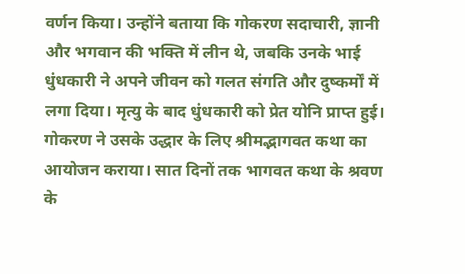वर्णन किया। उन्होंने बताया कि गोकरण सदाचारी, ज्ञानी और भगवान की भक्ति में लीन थे, जबकि उनके भाई धुंधकारी ने अपने जीवन को गलत संगति और दुष्कर्मों में लगा दिया। मृत्यु के बाद धुंधकारी को प्रेत योनि प्राप्त हुई। गोकरण ने उसके उद्धार के लिए श्रीमद्भागवत कथा का आयोजन कराया। सात दिनों तक भागवत कथा के श्रवण के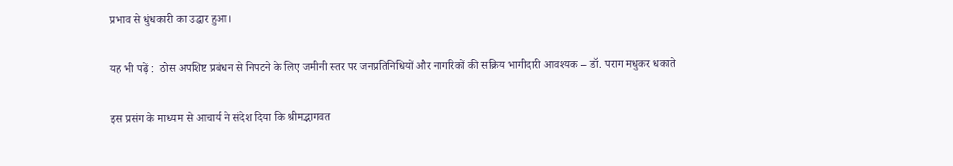प्रभाव से धुंधकारी का उद्धार हुआ।

यह भी पढ़ें :  ठोस अपशिष्ट प्रबंधन से निपटने के लिए जमीनी स्तर पर जनप्रतिनिधियों और नागरिकों की सक्रिय भागीदारी आवश्यक – डॉ. पराग मधुकर धकाते

इस प्रसंग के माध्यम से आचार्य ने संदेश दिया कि श्रीमद्भागवत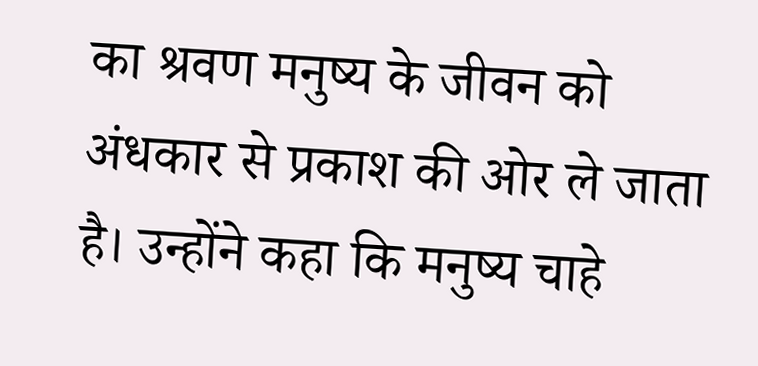का श्रवण मनुष्य के जीवन को अंधकार से प्रकाश की ओर ले जाता है। उन्होंने कहा कि मनुष्य चाहे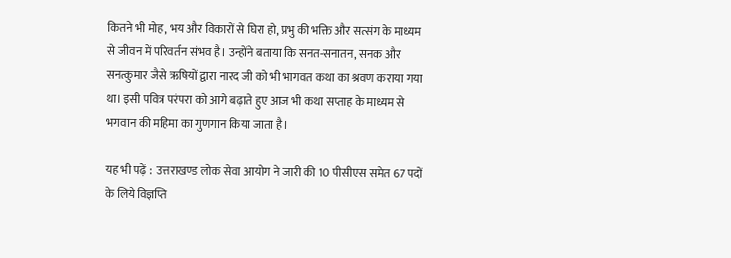कितने भी मोह, भय और विकारों से घिरा हो, प्रभु की भक्ति और सत्संग के माध्यम से जीवन में परिवर्तन संभव है। उन्होंने बताया कि सनत-सनातन, सनक और सनत्कुमार जैसे ऋषियों द्वारा नारद जी को भी भागवत कथा का श्रवण कराया गया था। इसी पवित्र परंपरा को आगे बढ़ाते हुए आज भी कथा सप्ताह के माध्यम से भगवान की महिमा का गुणगान किया जाता है।

यह भी पढ़ें :  उत्तराखण्ड लोक सेवा आयोग ने जारी की 10 पीसीएस समेत 67 पदों के लिये विज्ञप्ति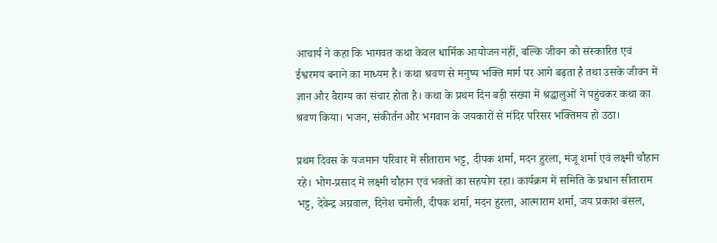आचार्य ने कहा कि भागवत कथा केवल धार्मिक आयोजन नहीं, बल्कि जीवन को संस्कारित एवं ईश्वरमय बनाने का माध्यम है। कथा श्रवण से मनुष्य भक्ति मार्ग पर आगे बढ़ता है तथा उसके जीवन में ज्ञान और वैराग्य का संचार होता है। कथा के प्रथम दिन बड़ी संख्या में श्रद्धालुओं ने पहुंचकर कथा का श्रवण किया। भजन, संकीर्तन और भगवान के जयकारों से मंदिर परिसर भक्तिमय हो उठा।

प्रथम दिवस के यजमान परिवार में सीताराम भट्ट, दीपक शर्मा, मदन हुरला, मंजू शर्मा एवं लक्ष्मी चौहान रहे। भोग-प्रसाद में लक्ष्मी चौहान एवं भक्तों का सहयोग रहा। कार्यक्रम में समिति के प्रधान सीताराम भट्ट, देवेन्द्र अग्रवाल, दिनेश चमोली, दीपक शर्मा, मदन हुरला, आत्माराम शर्मा, जय प्रकाश बंसल,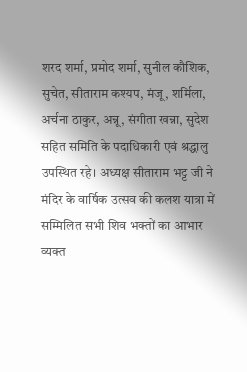शरद शर्मा, प्रमोद शर्मा, सुनील कौशिक, सुचेत, सीताराम कश्यप, मंजू, शर्मिला, अर्चना ठाकुर, अन्नू, संगीता खन्ना, सुदेश सहित समिति के पदाधिकारी एवं श्रद्धालु उपस्थित रहे। अध्यक्ष सीताराम भट्ट जी ने मंदिर के वार्षिक उत्सव की कलश यात्रा में सम्मिलित सभी शिव भक्तों का आभार व्यक्त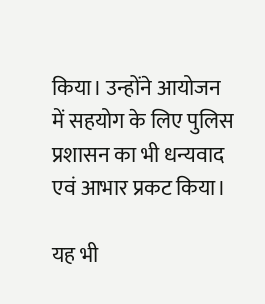किया। उन्होंने आयोजन में सहयोग के लिए पुलिस प्रशासन का भी धन्यवाद एवं आभार प्रकट किया।

यह भी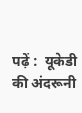पढ़ें :  यूकेडी की अंदरूनी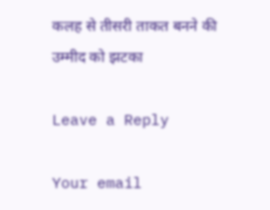कलह से तीसरी ताकत बनने की उम्मीद को झटका

Leave a Reply

Your email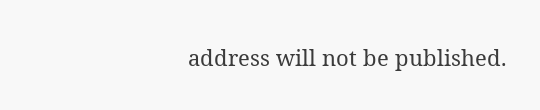address will not be published.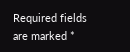Required fields are marked *